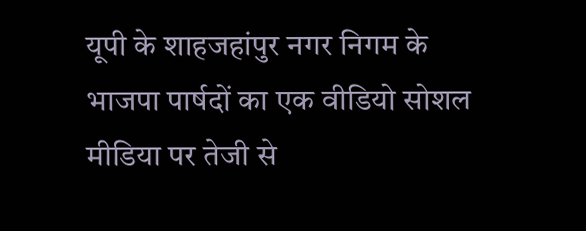यूपी के शाहजहांपुर नगर निगम के भाजपा पार्षदों का एक वीडियो सोशल मीडिया पर तेजी से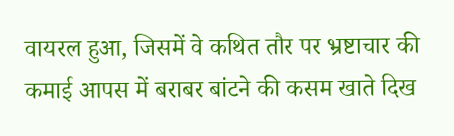वायरल हुआ, जिसमें वे कथित तौर पर भ्रष्टाचार की कमाई आपस में बराबर बांटने की कसम खाते दिख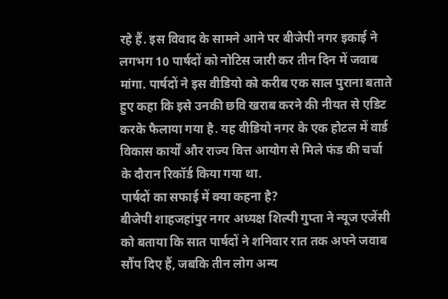रहे हैं. इस विवाद के सामने आने पर बीजेपी नगर इकाई ने लगभग 10 पार्षदों को नोटिस जारी कर तीन दिन में जवाब मांगा. पार्षदों ने इस वीडियो को करीब एक साल पुराना बताते हुए कहा कि इसे उनकी छवि खराब करने की नीयत से एडिट करके फैलाया गया है. यह वीडियो नगर के एक होटल में वार्ड विकास कार्यों और राज्य वित्त आयोग से मिले फंड की चर्चा के दौरान रिकॉर्ड किया गया था.
पार्षदों का सफाई में क्या कहना है?
बीजेपी शाहजहांपुर नगर अध्यक्ष शिल्पी गुप्ता ने न्यूज एजेंसी को बताया कि सात पार्षदों ने शनिवार रात तक अपने जवाब सौंप दिए हैं, जबकि तीन लोग अन्य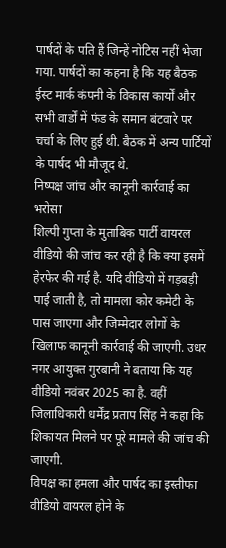पार्षदों के पति हैं जिन्हें नोटिस नहीं भेजा गया. पार्षदों का कहना है कि यह बैठक ईस्ट मार्क कंपनी के विकास कार्यों और सभी वार्डों में फंड के समान बंटवारे पर चर्चा के लिए हुई थी. बैठक में अन्य पार्टियों के पार्षद भी मौजूद थे.
निष्पक्ष जांच और कानूनी कार्रवाई का भरोसा
शिल्पी गुप्ता के मुताबिक पार्टी वायरल वीडियो की जांच कर रही है कि क्या इसमें हेरफेर की गई है. यदि वीडियो में गड़बड़ी पाई जाती है, तो मामला कोर कमेटी के पास जाएगा और जिम्मेदार लोगों के खिलाफ कानूनी कार्रवाई की जाएगी. उधर नगर आयुक्त गुरबानी ने बताया कि यह वीडियो नवंबर 2025 का है. वहीं जिलाधिकारी धर्मेंद्र प्रताप सिंह ने कहा कि शिकायत मिलने पर पूरे मामले की जांच की जाएगी.
विपक्ष का हमला और पार्षद का इस्तीफा
वीडियो वायरल होने के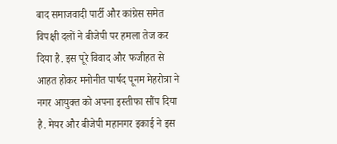बाद समाजवादी पार्टी और कांग्रेस समेत विपक्षी दलों ने बीजेपी पर हमला तेज कर दिया है. इस पूरे विवाद और फजीहत से आहत होकर मनोनीत पार्षद पूनम मेहरोत्रा ने नगर आयुक्त को अपना इस्तीफा सौंप दिया है. मेयर और बीजेपी महानगर इकाई ने इस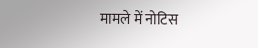मामले में नोटिस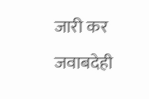जारी कर जवाबदेही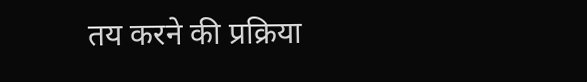तय करने की प्रक्रिया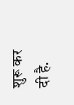शुरू कर दी है.